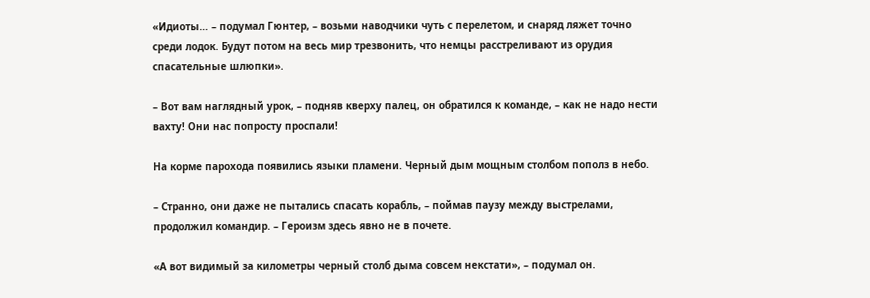«Идиоты… – подумал Гюнтер, – возьми наводчики чуть с перелетом, и снаряд ляжет точно среди лодок. Будут потом на весь мир трезвонить, что немцы расстреливают из орудия спасательные шлюпки».

– Вот вам наглядный урок, – подняв кверху палец, он обратился к команде, – как не надо нести вахту! Они нас попросту проспали!

На корме парохода появились языки пламени. Черный дым мощным столбом пополз в небо.

– Странно, они даже не пытались спасать корабль, – поймав паузу между выстрелами, продолжил командир. – Героизм здесь явно не в почете.

«А вот видимый за километры черный столб дыма совсем некстати», – подумал он.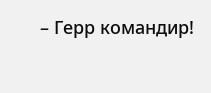– Герр командир!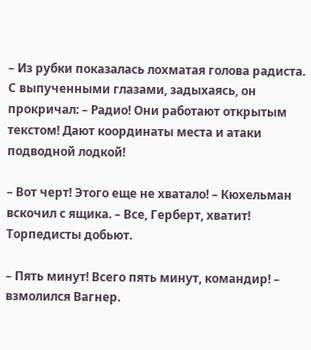– Из рубки показалась лохматая голова радиста. С выпученными глазами, задыхаясь, он прокричал: – Радио! Они работают открытым текстом! Дают координаты места и атаки подводной лодкой!

– Вот черт! Этого еще не хватало! – Кюхельман вскочил с ящика. – Все, Герберт, хватит! Торпедисты добьют.

– Пять минут! Всего пять минут, командир! – взмолился Вагнер.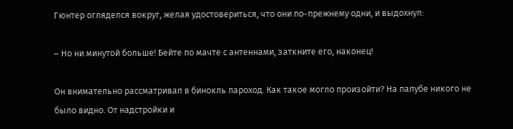Гюнтер огляделся вокруг, желая удостовериться, что они по-прежнему одни, и выдохнул:

– Но ни минутой больше! Бейте по мачте с антеннами, заткните его, наконец!

Он внимательно рассматривал в бинокль пароход. Как такое могло произойти? На палубе никого не было видно. От надстройки и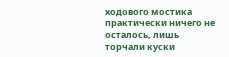ходового мостика практически ничего не осталось, лишь торчали куски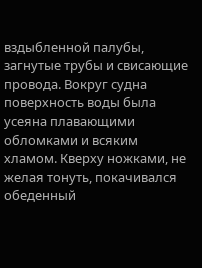вздыбленной палубы, загнутые трубы и свисающие провода. Вокруг судна поверхность воды была усеяна плавающими обломками и всяким хламом. Кверху ножками, не желая тонуть, покачивался обеденный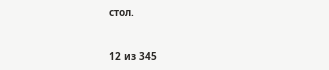стол.



12 из 345